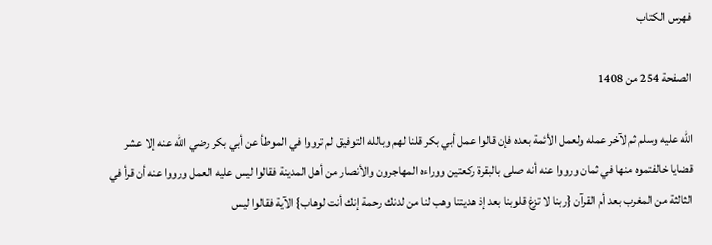فهرس الكتاب

الصفحة 254 من 1408

الله عليه وسلم ثم لآخر عمله ولعمل الأئمة بعده فإن قالوا عمل أبي بكر قلنا لهم وبالله التوفيق لم ترووا في الموطأ عن أبي بكر رضي الله عنه إلا عشر قضايا خالفتموه منها في ثمان ورووا عنه أنه صلى بالبقرة ركعتين ووراءه المهاجرون والأنصار من أهل المدينة فقالوا ليس عليه العمل ورووا عنه أن قرأ في الثالثة من المغرب بعد أم القرآن {ربنا لا تزغ قلوبنا بعد إذ هديتنا وهب لنا من لدنك رحمة إنك أنت لوهاب} الآية فقالوا ليس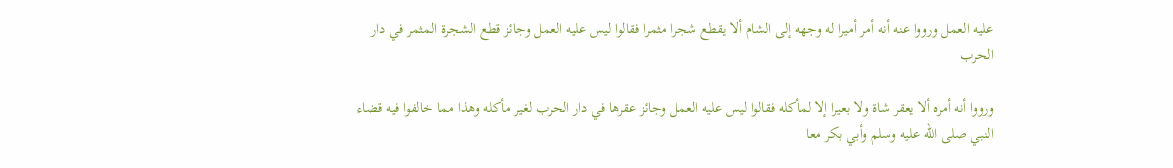عليه العمل ورووا عنه أنه أمر أميرا له وجهه إلى الشام ألا يقطع شجرا مثمرا فقالوا ليس عليه العمل وجائز قطع الشجرة المثمر في دار الحرب

ورووا أنه أمره ألا يعقر شاة ولا بعيرا إلا لمأكله فقالوا ليس عليه العمل وجائز عقرها في دار الحرب لغير مأكله وهذا مما خالفوا فيه قضاء النبي صلى الله عليه وسلم وأبي بكر معا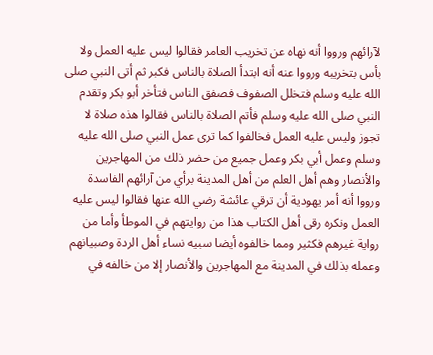لآرائهم ورووا أنه نهاه عن تخريب العامر فقالوا ليس عليه العمل ولا بأس بتخريبه ورووا عنه أنه ابتدأ الصلاة بالناس فكبر ثم أتى النبي صلى الله عليه وسلم فتخلل الصفوف فصفق الناس فتأخر أبو بكر وتقدم النبي صلى الله عليه وسلم فأتم الصلاة بالناس فقالوا هذه صلاة لا تجوز وليس عليه العمل فخالفوا كما ترى عمل النبي صلى الله عليه وسلم وعمل أبي بكر وعمل جميع من حضر ذلك من المهاجرين والأنصار وهم أهل العلم من أهل المدينة برأي من آرائهم الفاسدة ورووا أنه أمر يهودية أن ترقي عائشة رضي الله عنها فقالوا ليس عليه العمل ونكره رقى أهل الكتاب هذا من روايتهم في الموطأ وأما من رواية غيرهم فكثير ومما خالفوه أيضا سبيه نساء أهل الردة وصبيانهم وعمله بذلك في المدينة مع المهاجرين والأنصار إلا من خالفه في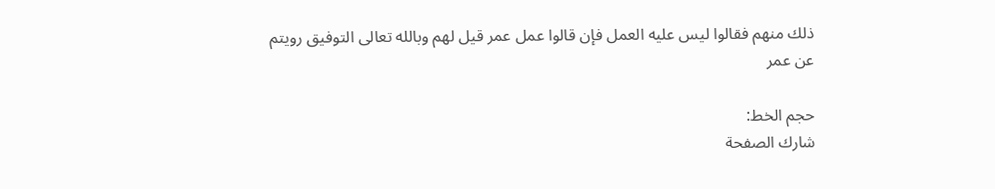ذلك منهم فقالوا ليس عليه العمل فإن قالوا عمل عمر قيل لهم وبالله تعالى التوفيق رويتم عن عمر

حجم الخط:
شارك الصفحة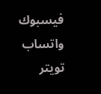فيسبوك واتساب تويتر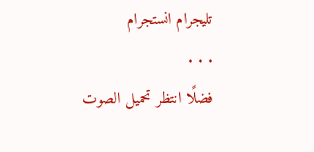تليجرام انستجرام
. . .
فضلًا انتظر تحميل الصوت